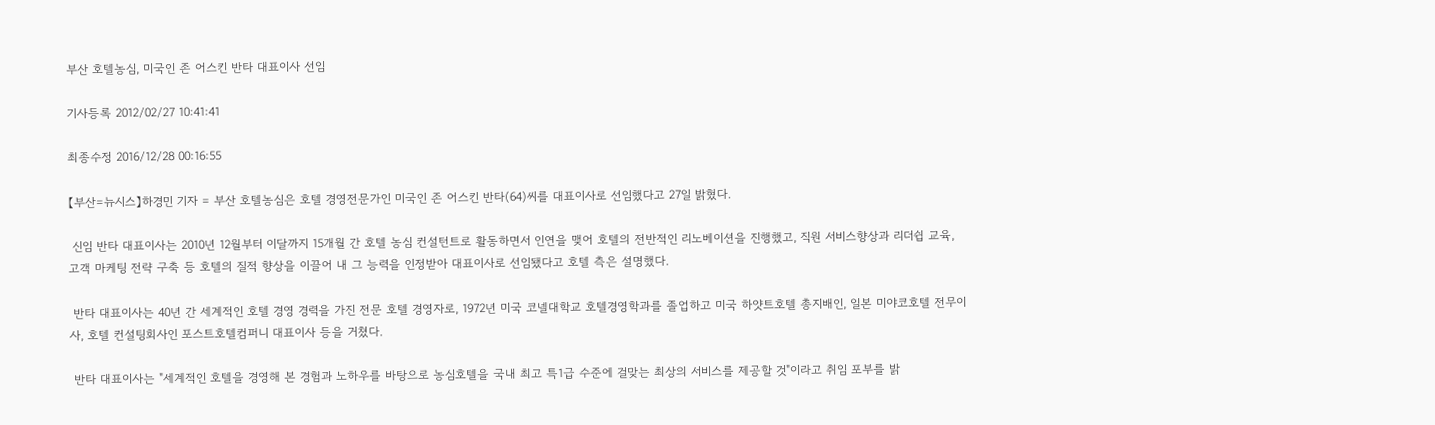부산 호텔농심, 미국인 존 어스킨 반타 대표이사 선임

기사등록 2012/02/27 10:41:41

최종수정 2016/12/28 00:16:55

【부산=뉴시스】하경민 기자 = 부산 호텔농심은 호텔 경영전문가인 미국인 존 어스킨 반타(64)씨를 대표이사로 선임했다고 27일 밝혔다.

 신임 반타 대표이사는 2010년 12월부터 이달까지 15개월 간 호텔 농심 컨설턴트로 활동하면서 인연을 맺어 호텔의 전반적인 리노베이션을 진행했고, 직원 서비스향상과 리더쉽 교육, 고객 마케팅 전략 구축 등 호텔의 질적 향상을 이끌어 내 그 능력을 인정받아 대표이사로 선임됐다고 호텔 측은 설명했다.

 반타 대표이사는 40년 간 세계적인 호텔 경영 경력을 가진 전문 호텔 경영자로, 1972년 미국 코넬대학교 호텔경영학과를 졸업하고 미국 하얏트호텔 총지배인, 일본 미야코호텔 전무이사, 호텔 컨설팅회사인 포스트호텔컴퍼니 대표이사 등을 거쳤다.

 반타 대표이사는 "세계적인 호텔을 경영해 본 경험과 노하우를 바탕으로 농심호텔을 국내 최고 특1급 수준에 걸맞는 최상의 서비스를 제공할 것"이라고 취임 포부를 밝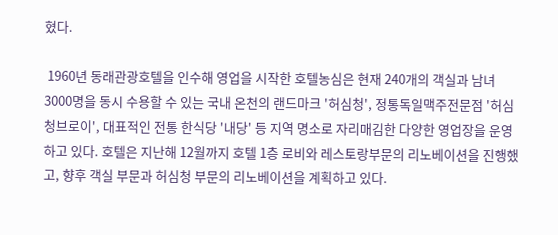혔다.

 1960년 동래관광호텔을 인수해 영업을 시작한 호텔농심은 현재 240개의 객실과 남녀 3000명을 동시 수용할 수 있는 국내 온천의 랜드마크 '허심청', 정통독일맥주전문점 '허심청브로이', 대표적인 전통 한식당 '내당' 등 지역 명소로 자리매김한 다양한 영업장을 운영하고 있다. 호텔은 지난해 12월까지 호텔 1층 로비와 레스토랑부문의 리노베이션을 진행했고, 향후 객실 부문과 허심청 부문의 리노베이션을 계획하고 있다.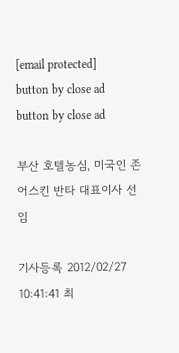[email protected]
button by close ad
button by close ad

부산 호텔농심, 미국인 존 어스킨 반타 대표이사 선임

기사등록 2012/02/27 10:41:41 최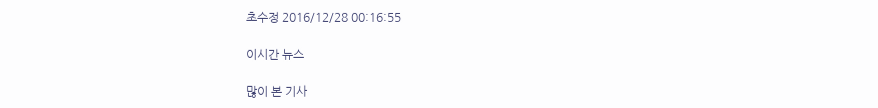초수정 2016/12/28 00:16:55

이시간 뉴스

많이 본 기사